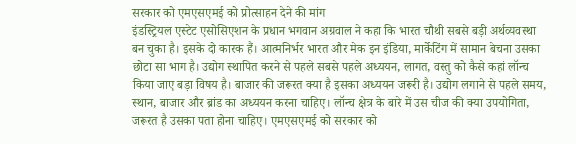सरकार को एमएसएमई को प्रोत्साहन देने की मांग
इंडस्ट्रियल एस्टेट एसोसिएशन के प्रधान भगवान अग्रवाल ने कहा कि भारत चौथी सबसे बड़ी अर्थव्यवस्था बन चुका है। इसके दो कारक हैं। आत्मनिर्भर भारत और मेक इन इंडिया, मार्केटिंग में सामान बेचना उसका छोटा सा भाग है। उद्योग स्थापित करने से पहले सबसे पहले अध्ययन, लागत, वस्तु को कैसे कहां लॉन्च किया जाए बड़ा विषय है। बाजार की जरूरत क्या है इसका अध्ययन जरूरी है। उद्योग लगाने से पहले समय, स्थान, बाजार और ब्रांड का अध्ययन करना चाहिए। लॉन्च क्षेत्र के बारे में उस चीज की क्या उपयोगिता, जरूरत है उसका पता होना चाहिए। एमएसएमई को सरकार को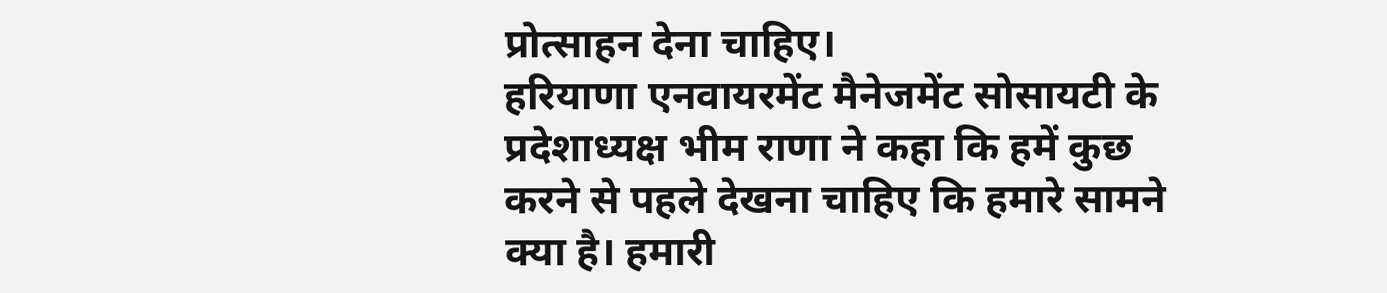प्रोत्साहन देना चाहिए।
हरियाणा एनवायरमेंट मैनेजमेंट सोसायटी के प्रदेशाध्यक्ष भीम राणा ने कहा कि हमें कुछ करने से पहले देखना चाहिए कि हमारे सामने क्या है। हमारी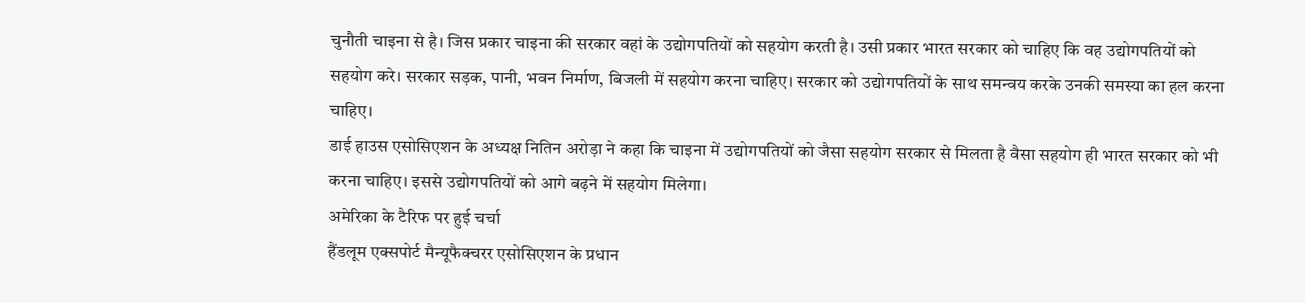चुनौती चाइना से है। जिस प्रकार चाइना की सरकार वहां के उद्योगपतियों को सहयोग करती है। उसी प्रकार भारत सरकार को चाहिए कि वह उद्योगपतियों को सहयोग करे। सरकार सड़क, पानी, भवन निर्माण, बिजली में सहयोग करना चाहिए। सरकार को उद्योगपतियों के साथ समन्वय करके उनकी समस्या का हल करना चाहिए।
डाई हाउस एसोसिएशन के अध्यक्ष नितिन अरोड़ा ने कहा कि चाइना में उद्योगपतियों को जैसा सहयोग सरकार से मिलता है वैसा सहयोग ही भारत सरकार को भी करना चाहिए। इससे उद्योगपतियों को आगे बढ़ने में सहयोग मिलेगा।
अमेरिका के टैरिफ पर हुई चर्चा
हैंडलूम एक्सपोर्ट मैन्यूफैक्चरर एसोसिएशन के प्रधान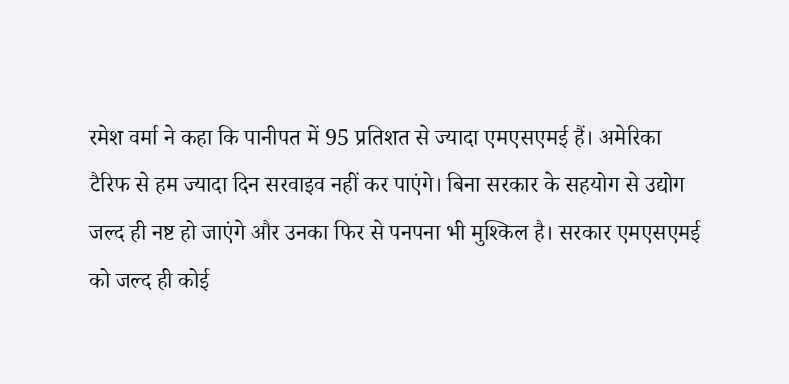रमेश वर्मा ने कहा कि पानीपत में 95 प्रतिशत से ज्यादा एमएसएमई हैं। अमेरिका टैरिफ से हम ज्यादा दिन सरवाइव नहीं कर पाएंगे। बिना सरकार के सहयोग से उद्योग जल्द ही नष्ट हो जाएंगे और उनका फिर से पनपना भी मुश्किल है। सरकार एमएसएमई को जल्द ही कोई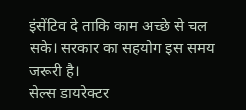इंसेंटिव दे ताकि काम अच्छे से चल सके। सरकार का सहयोग इस समय जरूरी है।
सेल्स डायरेक्टर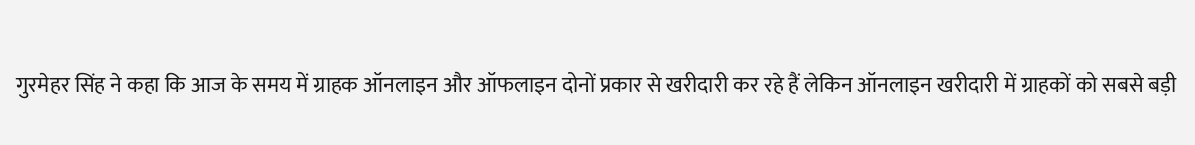गुरमेहर सिंह ने कहा कि आज के समय में ग्राहक ऑनलाइन और ऑफलाइन दोनों प्रकार से खरीदारी कर रहे हैं लेकिन ऑनलाइन खरीदारी में ग्राहकों को सबसे बड़ी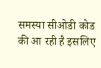समस्या सीओडी कोड की आ रही है इसलिए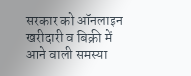सरकार को ऑनलाइन खरीदारी व बिक्री में आने वाली समस्या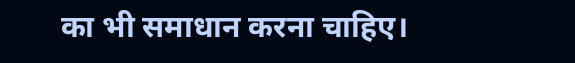का भी समाधान करना चाहिए।